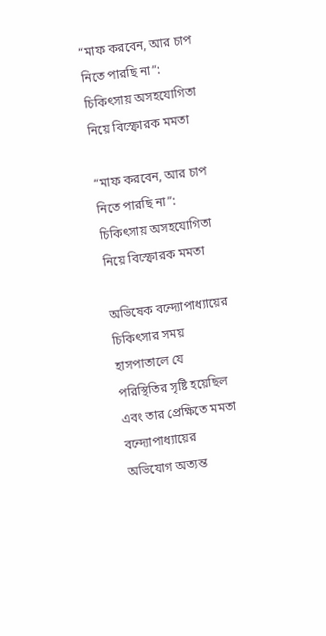“মাফ করবেন, আর চাপ নিতে পারছি না”: চিকিৎসায় অসহযোগিতা নিয়ে বিস্ফোরক মমতা

“মাফ করবেন, আর চাপ নিতে পারছি না”: চিকিৎসায় অসহযোগিতা নিয়ে বিস্ফোরক মমতা

অভিষেক বন্দ্যোপাধ্যায়ের চিকিৎসার সময় হাসপাতালে যে পরিস্থিতির সৃষ্টি হয়েছিল এবং তার প্রেক্ষিতে মমতা বন্দ্যোপাধ্যায়ের অভিযোগ অত্যন্ত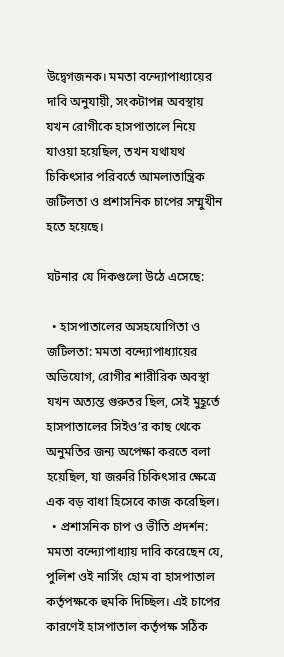উদ্বেগজনক। মমতা বন্দ্যোপাধ্যায়ের দাবি অনুযায়ী, সংকটাপন্ন অবস্থায় যখন রোগীকে হাসপাতালে নিয়ে যাওয়া হয়েছিল, তখন যথাযথ চিকিৎসার পরিবর্তে আমলাতান্ত্রিক জটিলতা ও প্রশাসনিক চাপের সম্মুখীন হতে হয়েছে।

ঘটনার যে দিকগুলো উঠে এসেছে:

  • হাসপাতালের অসহযোগিতা ও জটিলতা: মমতা বন্দ্যোপাধ্যায়ের অভিযোগ, রোগীর শারীরিক অবস্থা যখন অত্যন্ত গুরুতর ছিল, সেই মুহূর্তে হাসপাতালের সিইও’র কাছ থেকে অনুমতির জন্য অপেক্ষা করতে বলা হয়েছিল, যা জরুরি চিকিৎসার ক্ষেত্রে এক বড় বাধা হিসেবে কাজ করেছিল।
  • প্রশাসনিক চাপ ও ভীতি প্রদর্শন: মমতা বন্দ্যোপাধ্যায় দাবি করেছেন যে, পুলিশ ওই নার্সিং হোম বা হাসপাতাল কর্তৃপক্ষকে হুমকি দিচ্ছিল। এই চাপের কারণেই হাসপাতাল কর্তৃপক্ষ সঠিক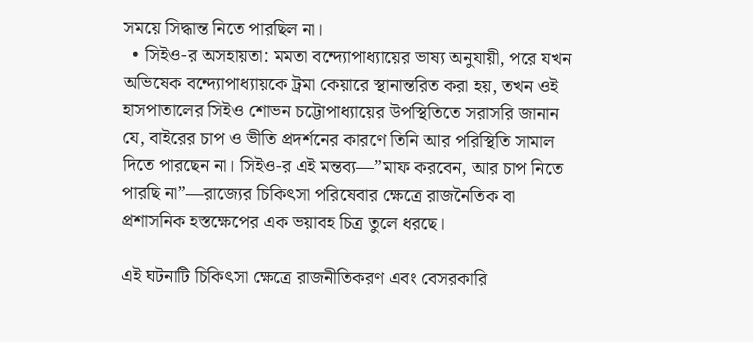সময়ে সিদ্ধান্ত নিতে পারছিল না।
  • সিইও-র অসহায়তা: মমতা বন্দ্যোপাধ্যায়ের ভাষ্য অনুযায়ী, পরে যখন অভিষেক বন্দ্যোপাধ্যায়কে ট্রমা কেয়ারে স্থানান্তরিত করা হয়, তখন ওই হাসপাতালের সিইও শোভন চট্টোপাধ্যায়ের উপস্থিতিতে সরাসরি জানান যে, বাইরের চাপ ও ভীতি প্রদর্শনের কারণে তিনি আর পরিস্থিতি সামাল দিতে পারছেন না। সিইও-র এই মন্তব্য—”মাফ করবেন, আর চাপ নিতে পারছি না”—রাজ্যের চিকিৎসা পরিষেবার ক্ষেত্রে রাজনৈতিক বা প্রশাসনিক হস্তক্ষেপের এক ভয়াবহ চিত্র তুলে ধরছে।

এই ঘটনাটি চিকিৎসা ক্ষেত্রে রাজনীতিকরণ এবং বেসরকারি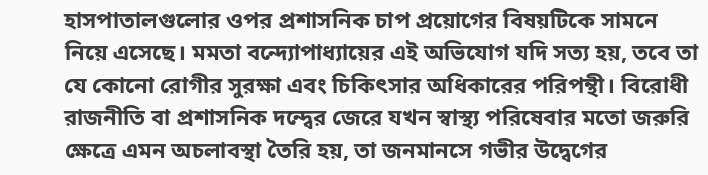হাসপাতালগুলোর ওপর প্রশাসনিক চাপ প্রয়োগের বিষয়টিকে সামনে নিয়ে এসেছে। মমতা বন্দ্যোপাধ্যায়ের এই অভিযোগ যদি সত্য হয়, তবে তা যে কোনো রোগীর সুরক্ষা এবং চিকিৎসার অধিকারের পরিপন্থী। বিরোধী রাজনীতি বা প্রশাসনিক দন্দ্বের জেরে যখন স্বাস্থ্য পরিষেবার মতো জরুরি ক্ষেত্রে এমন অচলাবস্থা তৈরি হয়, তা জনমানসে গভীর উদ্বেগের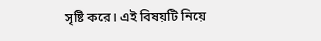সৃষ্টি করে। এই বিষয়টি নিয়ে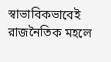স্বাভাবিকভাবেই রাজনৈতিক মহলে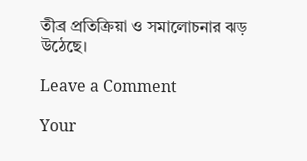তীব্র প্রতিক্রিয়া ও সমালোচনার ঝড় উঠেছে।

Leave a Comment

Your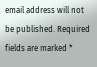email address will not be published. Required fields are marked *